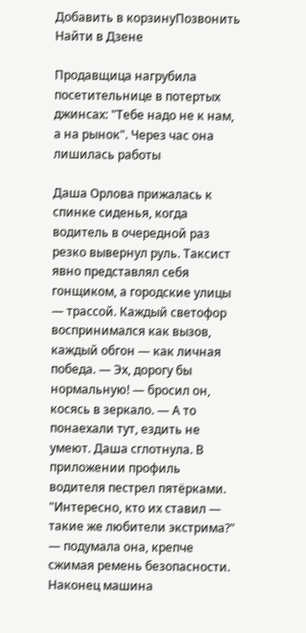Добавить в корзинуПозвонить
Найти в Дзене

Продавщица нагрубила посетительнице в потертых джинсах: "Тебе надо не к нам, а на рынок". Через час она лишилась работы

Даша Орлова прижалась к спинке сиденья, когда водитель в очередной раз резко вывернул руль. Таксист явно представлял себя гонщиком, а городские улицы — трассой. Каждый светофор воспринимался как вызов, каждый обгон — как личная победа. — Эх, дорогу бы нормальную! — бросил он, косясь в зеркало. — А то понаехали тут, ездить не умеют. Даша сглотнула. В приложении профиль водителя пестрел пятёрками. "Интересно, кто их ставил — такие же любители экстрима?" — подумала она, крепче сжимая ремень безопасности. Наконец машина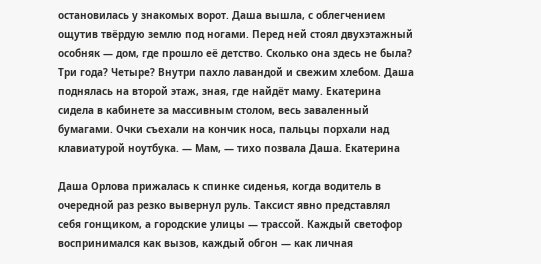остановилась у знакомых ворот. Даша вышла, с облегчением ощутив твёрдую землю под ногами. Перед ней стоял двухэтажный особняк — дом, где прошло её детство. Сколько она здесь не была? Три года? Четыре? Внутри пахло лавандой и свежим хлебом. Даша поднялась на второй этаж, зная, где найдёт маму. Екатерина сидела в кабинете за массивным столом, весь заваленный бумагами. Очки съехали на кончик носа, пальцы порхали над клавиатурой ноутбука. — Мам, — тихо позвала Даша. Екатерина

Даша Орлова прижалась к спинке сиденья, когда водитель в очередной раз резко вывернул руль. Таксист явно представлял себя гонщиком, а городские улицы — трассой. Каждый светофор воспринимался как вызов, каждый обгон — как личная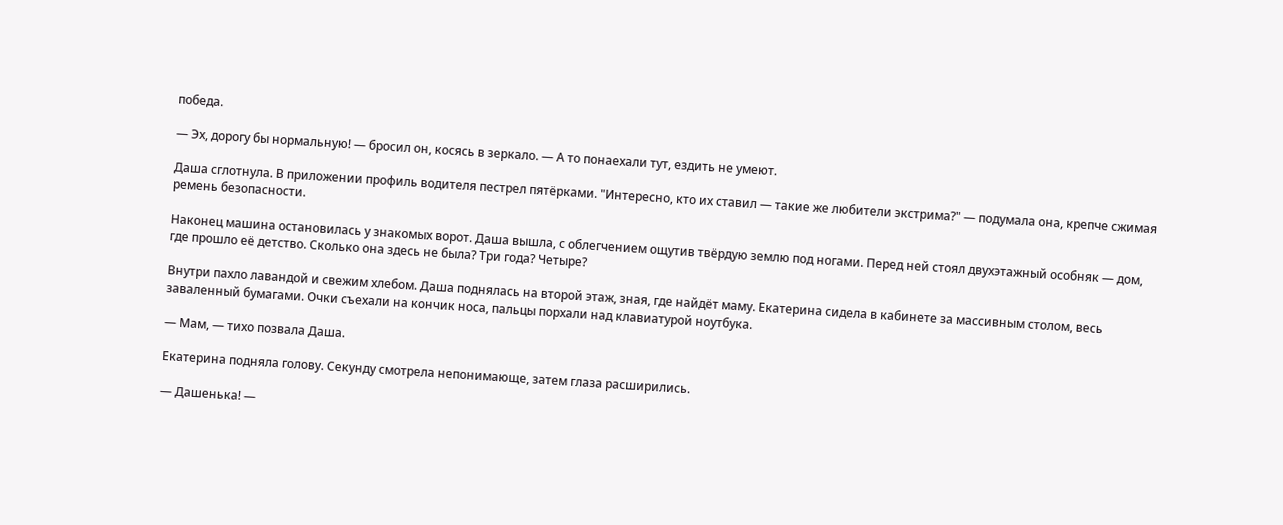победа.

— Эх, дорогу бы нормальную! — бросил он, косясь в зеркало. — А то понаехали тут, ездить не умеют.

Даша сглотнула. В приложении профиль водителя пестрел пятёрками. "Интересно, кто их ставил — такие же любители экстрима?" — подумала она, крепче сжимая ремень безопасности.

Наконец машина остановилась у знакомых ворот. Даша вышла, с облегчением ощутив твёрдую землю под ногами. Перед ней стоял двухэтажный особняк — дом, где прошло её детство. Сколько она здесь не была? Три года? Четыре?

Внутри пахло лавандой и свежим хлебом. Даша поднялась на второй этаж, зная, где найдёт маму. Екатерина сидела в кабинете за массивным столом, весь заваленный бумагами. Очки съехали на кончик носа, пальцы порхали над клавиатурой ноутбука.

— Мам, — тихо позвала Даша.

Екатерина подняла голову. Секунду смотрела непонимающе, затем глаза расширились.

— Дашенька! —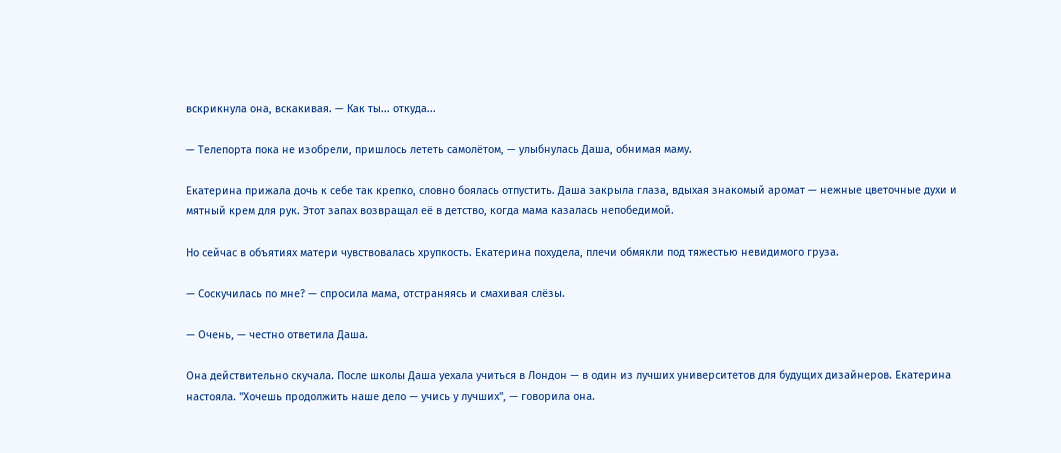вскрикнула она, вскакивая. — Как ты... откуда...

— Телепорта пока не изобрели, пришлось лететь самолётом, — улыбнулась Даша, обнимая маму.

Екатерина прижала дочь к себе так крепко, словно боялась отпустить. Даша закрыла глаза, вдыхая знакомый аромат — нежные цветочные духи и мятный крем для рук. Этот запах возвращал её в детство, когда мама казалась непобедимой.

Но сейчас в объятиях матери чувствовалась хрупкость. Екатерина похудела, плечи обмякли под тяжестью невидимого груза.

— Соскучилась по мне? — спросила мама, отстраняясь и смахивая слёзы.

— Очень, — честно ответила Даша.

Она действительно скучала. После школы Даша уехала учиться в Лондон — в один из лучших университетов для будущих дизайнеров. Екатерина настояла. "Хочешь продолжить наше дело — учись у лучших", — говорила она.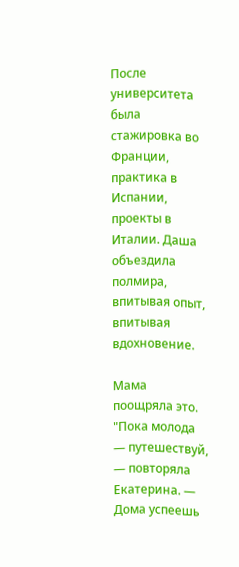После университета была стажировка во Франции, практика в Испании, проекты в Италии. Даша объездила полмира, впитывая опыт, впитывая вдохновение.

Мама поощряла это. "Пока молода — путешествуй, — повторяла Екатерина. — Дома успеешь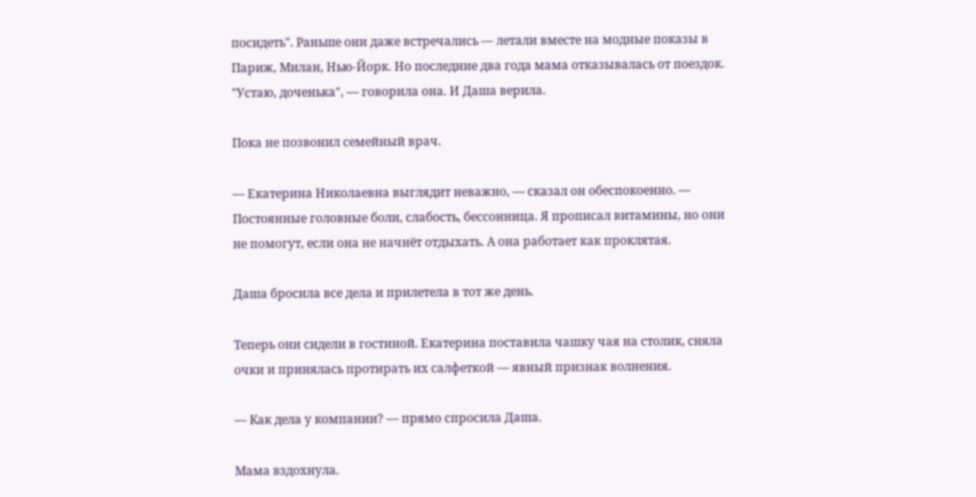посидеть". Раньше они даже встречались — летали вместе на модные показы в Париж, Милан, Нью-Йорк. Но последние два года мама отказывалась от поездок. "Устаю, доченька", — говорила она. И Даша верила.

Пока не позвонил семейный врач.

— Екатерина Николаевна выглядит неважно, — сказал он обеспокоенно. — Постоянные головные боли, слабость, бессонница. Я прописал витамины, но они не помогут, если она не начнёт отдыхать. А она работает как проклятая.

Даша бросила все дела и прилетела в тот же день.

Теперь они сидели в гостиной. Екатерина поставила чашку чая на столик, сняла очки и принялась протирать их салфеткой — явный признак волнения.

— Как дела у компании? — прямо спросила Даша.

Мама вздохнула.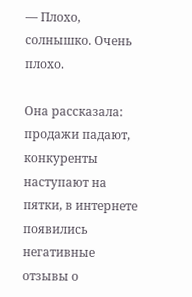— Плохо, солнышко. Очень плохо.

Она рассказала: продажи падают, конкуренты наступают на пятки, в интернете появились негативные отзывы о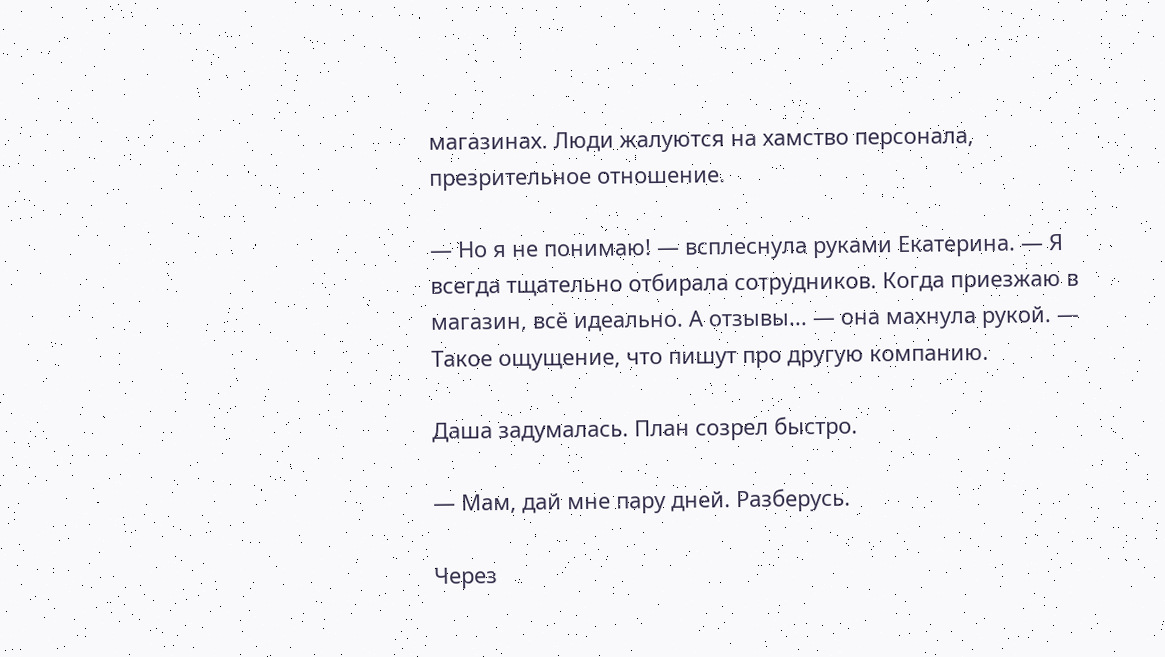магазинах. Люди жалуются на хамство персонала, презрительное отношение.

— Но я не понимаю! — всплеснула руками Екатерина. — Я всегда тщательно отбирала сотрудников. Когда приезжаю в магазин, всё идеально. А отзывы... — она махнула рукой. — Такое ощущение, что пишут про другую компанию.

Даша задумалась. План созрел быстро.

— Мам, дай мне пару дней. Разберусь.

Через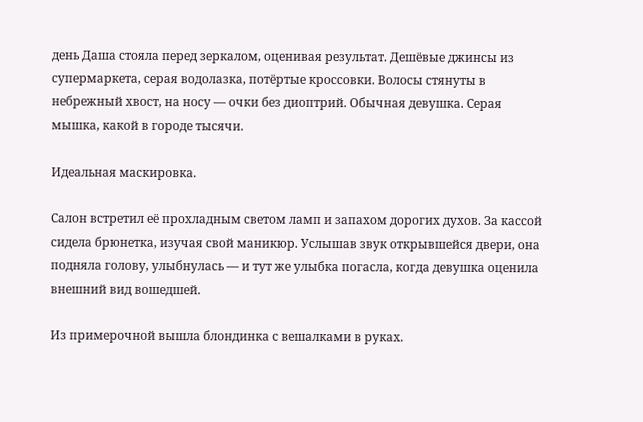день Даша стояла перед зеркалом, оценивая результат. Дешёвые джинсы из супермаркета, серая водолазка, потёртые кроссовки. Волосы стянуты в небрежный хвост, на носу — очки без диоптрий. Обычная девушка. Серая мышка, какой в городе тысячи.

Идеальная маскировка.

Салон встретил её прохладным светом ламп и запахом дорогих духов. За кассой сидела брюнетка, изучая свой маникюр. Услышав звук открывшейся двери, она подняла голову, улыбнулась — и тут же улыбка погасла, когда девушка оценила внешний вид вошедшей.

Из примерочной вышла блондинка с вешалками в руках.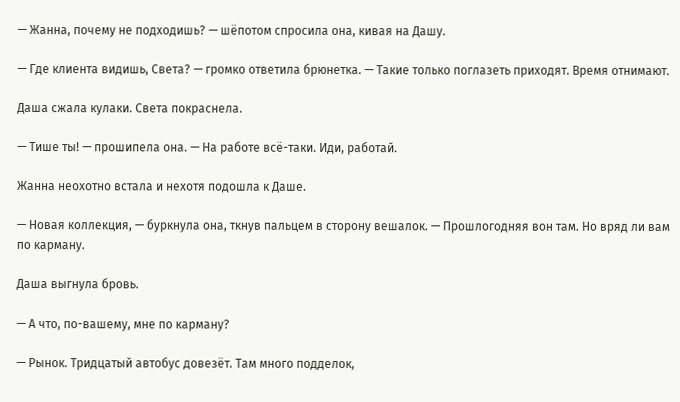— Жанна, почему не подходишь? — шёпотом спросила она, кивая на Дашу.

— Где клиента видишь, Света? — громко ответила брюнетка. — Такие только поглазеть приходят. Время отнимают.

Даша сжала кулаки. Света покраснела.

— Тише ты! — прошипела она. — На работе всё-таки. Иди, работай.

Жанна неохотно встала и нехотя подошла к Даше.

— Новая коллекция, — буркнула она, ткнув пальцем в сторону вешалок. — Прошлогодняя вон там. Но вряд ли вам по карману.

Даша выгнула бровь.

— А что, по-вашему, мне по карману?

— Рынок. Тридцатый автобус довезёт. Там много подделок,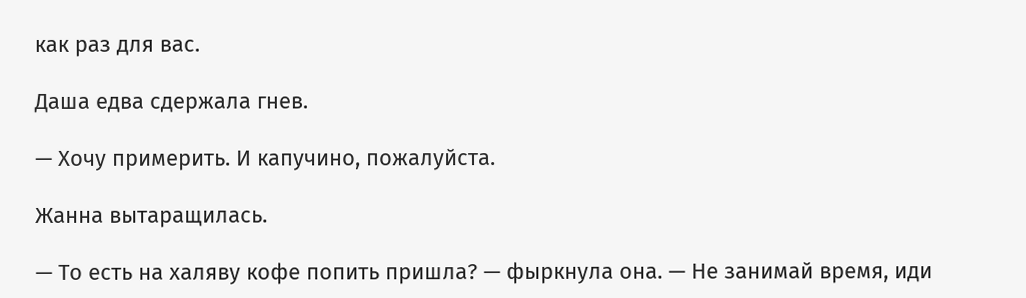как раз для вас.

Даша едва сдержала гнев.

— Хочу примерить. И капучино, пожалуйста.

Жанна вытаращилась.

— То есть на халяву кофе попить пришла? — фыркнула она. — Не занимай время, иди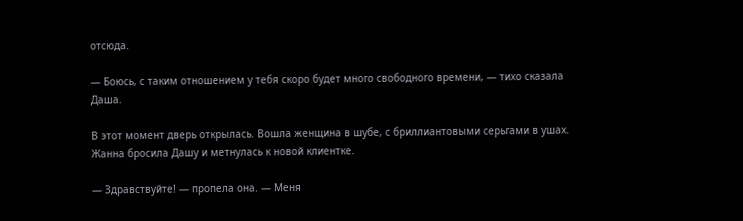отсюда.

— Боюсь, с таким отношением у тебя скоро будет много свободного времени, — тихо сказала Даша.

В этот момент дверь открылась. Вошла женщина в шубе, с бриллиантовыми серьгами в ушах. Жанна бросила Дашу и метнулась к новой клиентке.

— Здравствуйте! — пропела она. — Меня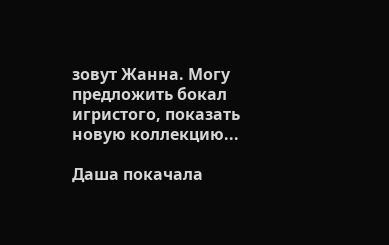зовут Жанна. Могу предложить бокал игристого, показать новую коллекцию...

Даша покачала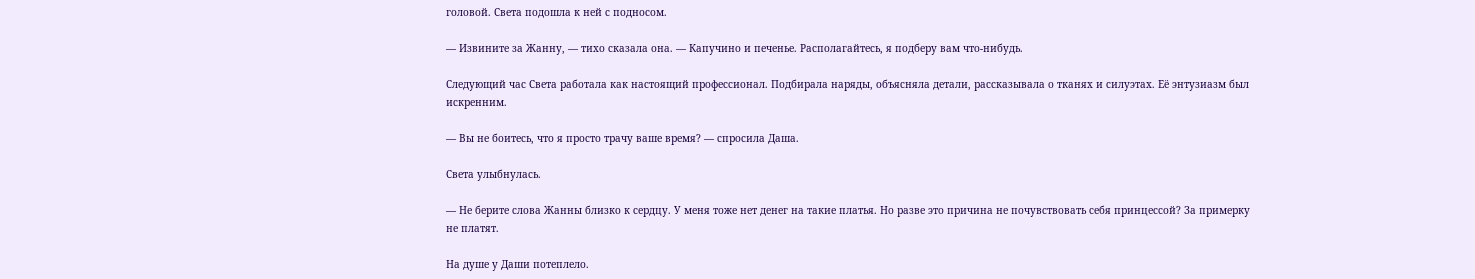головой. Света подошла к ней с подносом.

— Извините за Жанну, — тихо сказала она. — Капучино и печенье. Располагайтесь, я подберу вам что-нибудь.

Следующий час Света работала как настоящий профессионал. Подбирала наряды, объясняла детали, рассказывала о тканях и силуэтах. Её энтузиазм был искренним.

— Вы не боитесь, что я просто трачу ваше время? — спросила Даша.

Света улыбнулась.

— Не берите слова Жанны близко к сердцу. У меня тоже нет денег на такие платья. Но разве это причина не почувствовать себя принцессой? За примерку не платят.

На душе у Даши потеплело.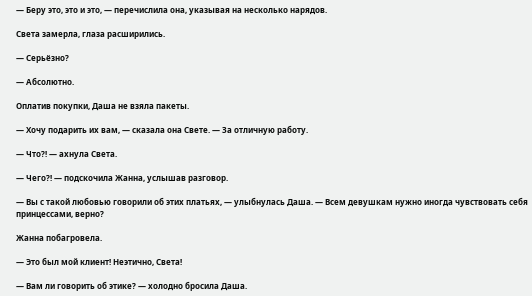— Беру это, это и это, — перечислила она, указывая на несколько нарядов.

Света замерла, глаза расширились.

— Серьёзно?

— Абсолютно.

Оплатив покупки, Даша не взяла пакеты.

— Хочу подарить их вам, — сказала она Свете. — За отличную работу.

— Что?! — ахнула Света.

— Чего?! — подскочила Жанна, услышав разговор.

— Вы с такой любовью говорили об этих платьях, — улыбнулась Даша. — Всем девушкам нужно иногда чувствовать себя принцессами, верно?

Жанна побагровела.

— Это был мой клиент! Неэтично, Света!

— Вам ли говорить об этике? — холодно бросила Даша.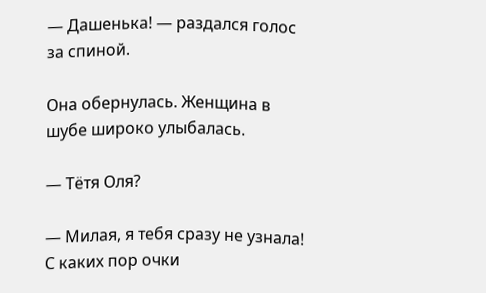— Дашенька! — раздался голос за спиной.

Она обернулась. Женщина в шубе широко улыбалась.

— Тётя Оля?

— Милая, я тебя сразу не узнала! С каких пор очки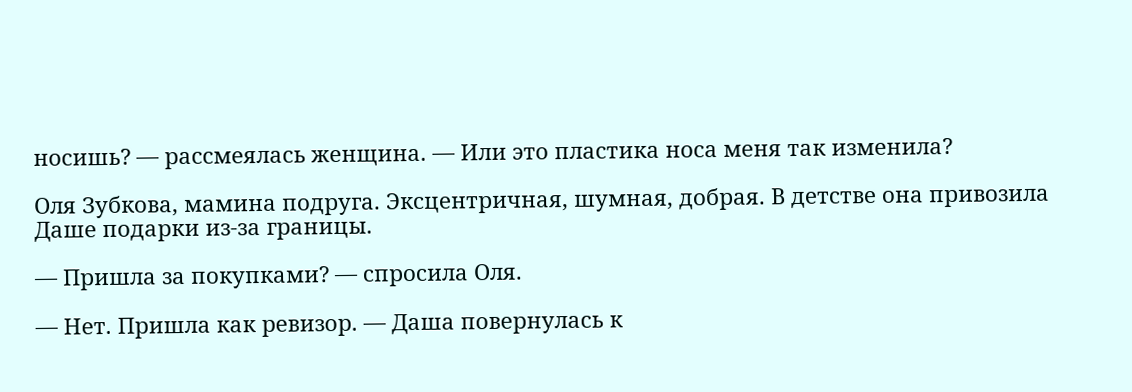носишь? — рассмеялась женщина. — Или это пластика носа меня так изменила?

Оля Зубкова, мамина подруга. Эксцентричная, шумная, добрая. В детстве она привозила Даше подарки из-за границы.

— Пришла за покупками? — спросила Оля.

— Нет. Пришла как ревизор. — Даша повернулась к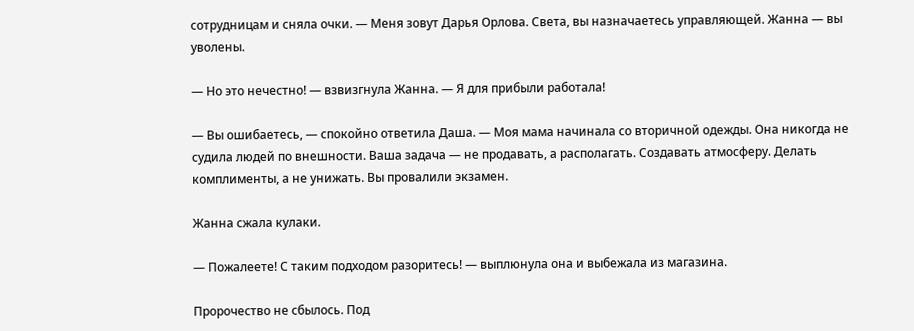сотрудницам и сняла очки. — Меня зовут Дарья Орлова. Света, вы назначаетесь управляющей. Жанна — вы уволены.

— Но это нечестно! — взвизгнула Жанна. — Я для прибыли работала!

— Вы ошибаетесь, — спокойно ответила Даша. — Моя мама начинала со вторичной одежды. Она никогда не судила людей по внешности. Ваша задача — не продавать, а располагать. Создавать атмосферу. Делать комплименты, а не унижать. Вы провалили экзамен.

Жанна сжала кулаки.

— Пожалеете! С таким подходом разоритесь! — выплюнула она и выбежала из магазина.

Пророчество не сбылось. Под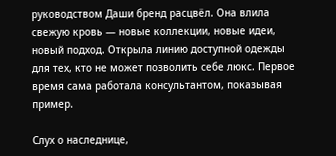руководством Даши бренд расцвёл. Она влила свежую кровь — новые коллекции, новые идеи, новый подход. Открыла линию доступной одежды для тех, кто не может позволить себе люкс. Первое время сама работала консультантом, показывая пример.

Слух о наследнице,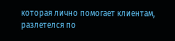которая лично помогает клиентам, разлетелся по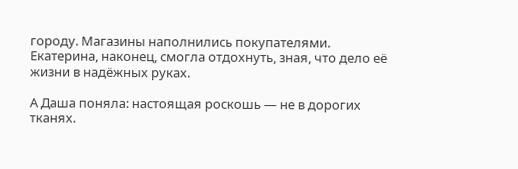городу. Магазины наполнились покупателями. Екатерина, наконец, смогла отдохнуть, зная, что дело её жизни в надёжных руках.

А Даша поняла: настоящая роскошь — не в дорогих тканях.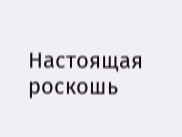Настоящая роскошь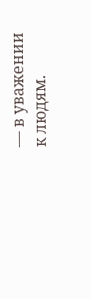— в уважении к людям.